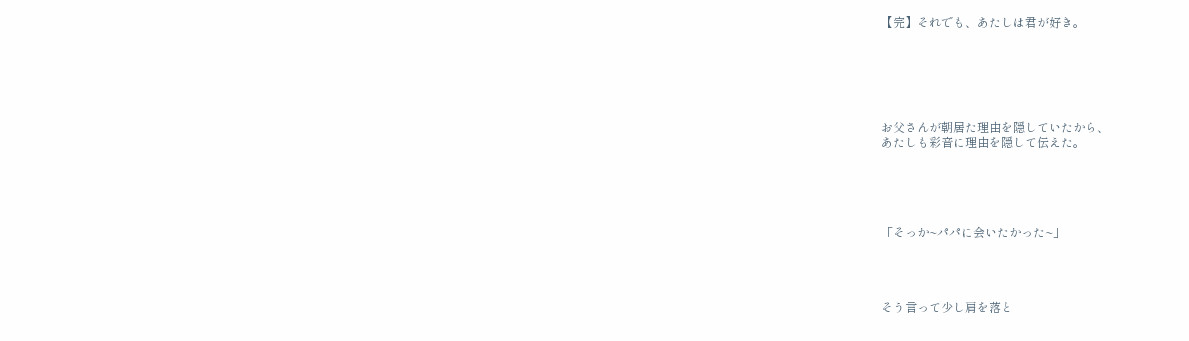【完】それでも、あたしは君が好き。






お父さんが朝居た理由を隠していたから、
あたしも彩音に理由を隠して伝えた。





「そっか~パパに会いたかった~」




そう言って少し肩を落と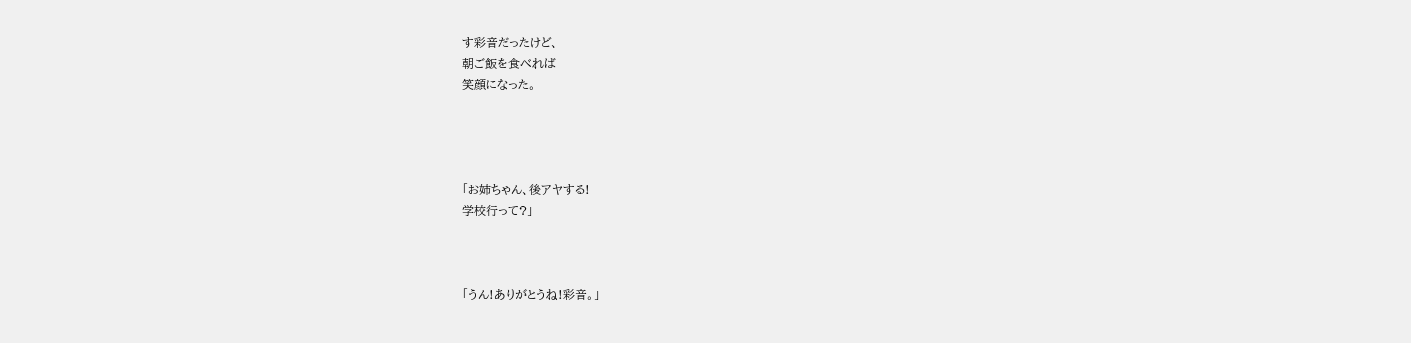す彩音だったけど、
朝ご飯を食べれば
笑顔になった。




「お姉ちゃん、後アヤする!
学校行って?」



「うん!ありがとうね!彩音。」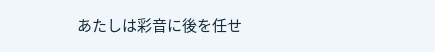あたしは彩音に後を任せ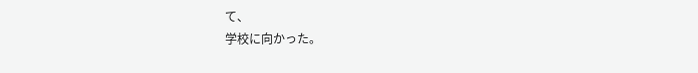て、
学校に向かった。